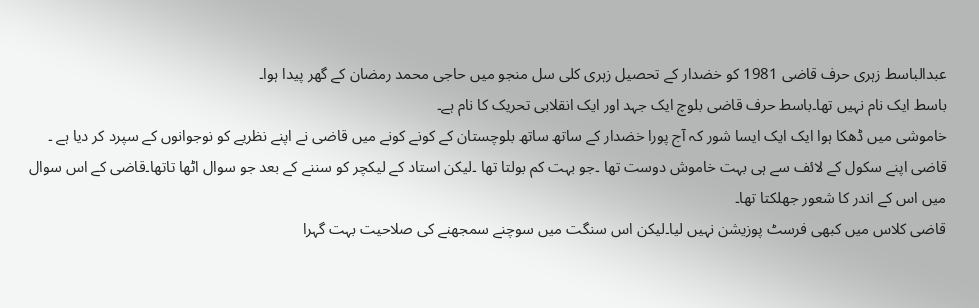عبدالباسط زہری حرف قاضی 1981 کو خضدار کے تحصیل زہری کلی سل منجو میں حاجی محمد رمضان کے گھر پیدا ہوا۔
باسط ایک نام نہیں تھا۔باسط حرف قاضی بلوچ ایک جہد اور ایک انقلابی تحریک کا نام ہے۔
خاموشی میں ڈھکا ہوا ایک ایک ایسا شور کہ آج پورا خضدار کے ساتھ ساتھ بلوچستان کے کونے کونے میں قاضی نے اپنے نظریے کو نوجوانوں کے سپرد کر دیا ہے ۔
قاضی اپنے سکول کے لائف سے ہی بہت خاموش دوست تھا ۔جو بہت کم بولتا تھا ۔لیکن استاد کے لیکچر کو سننے کے بعد جو سوال اٹھا تاتھا۔قاضی کے اس سوال میں اس کے اندر کا شعور جھلکتا تھا۔
قاضی کلاس میں کبھی فرسٹ پوزیشن نہیں لیا۔لیکن اس سنگت میں سوچنے سمجھنے کی صلاحیت بہت گہرا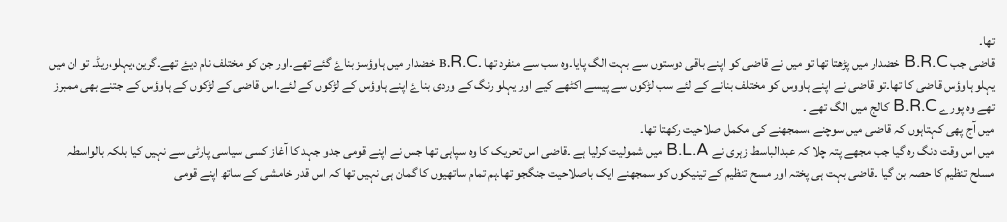تھا۔
قاضی جب B.R.C خضدار میں پڑھتا تھا تو میں نے قاضی کو اپنے باقی دوستوں سے بہت الگ پایا۔وہ سب سے منفرد تھا ۔B.R.C خضدار میں ہاوؤسز بناۓ گئے تھے۔اور جن کو مختلف نام دیۓ تھے۔گرین،یہلو،ریڈ۔ تو ان میں یہلو ہاوؤس قاضی کا تھا۔تو قاضی نے اپنے ہاووس کو مختلف بنانے کے لئے سب لڑکوں سے پیسے اکٹھے کیے اور یہلو رنگ کے وردی بناۓ اپنے ہاوؤس کے لڑکوں کے لئے۔اس قاضی کے لڑکوں کے ہاوؤس کے جتنے بھی ممبرز تھے وہ پورے B.R.C کالج میں الگ تھے ۔
میں آج پھی کہتاہوں کہ قاضی میں سوچنے ،سمجھنے کی مکمل صلاحیت رکھتا تھا۔
میں اس وقت دنگ رہ گیا جب مجھے پتہ چلا کہ عبدالباسط زہری نے B.L.A میں شمولیت کرلیا ہے ۔قاضی اس تحریک کا وہ سپاہی تھا جس نے اپنے قومی جدو جہد کا آغاز کسی سیاسی پارٹی سے نہیں کیا بلکہ بالواسطہ مسلح تنظیم کا حصہ بن گیا ۔قاضی بہت ہی پختہ اور مسح تنظیم کے تینیکوں کو سمجھنے ایک باصلاحیت جنگجو تھا۔ہم تمام ساتھیوں کا گمان ہی نہیں تھا کہ اس قدر خامشی کے ساتھ اپنے قومی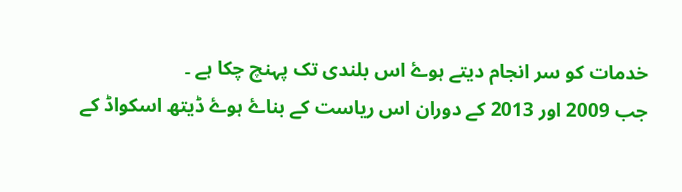خدمات کو سر انجام دیتے ہوۓ اس بلندی تک پہنچ چکا ہے ۔
جب 2009 اور 2013 کے دوران اس ریاست کے بناۓ ہوۓ ڈیتھ اسکواڈ کے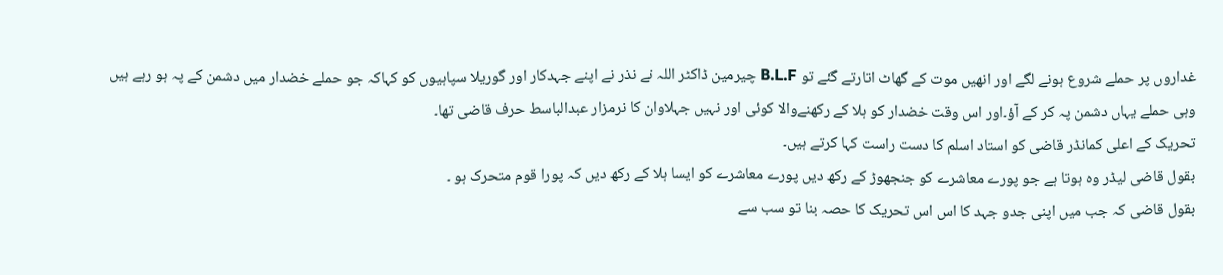غداروں پر حملے شروع ہونے لگے اور انھیں موت کے گھاٹ اتارتے گئے تو B.L.F چیرمین ڈاکٹر اللہ نے نذر نے اپنے جہدکار اور گوریلا سپاہیوں کو کہاکہ جو حملے خضدار میں دشمن کے پہ ہو رہے ہیں وہی حملے یہاں دشمن پہ کر کے آؤ۔اور اس وقت خضدار کو ہلا کے رکھنےوالا کوئی اور نہیں جہلاوان کا نرمزار عبدالباسط حرف قاضی تھا۔
تحریک کے اعلی کمانڈر قاضی کو استاد اسلم کا دست راست کہا کرتے ہیں۔
بقول قاضی لیڈر وہ ہوتا ہے جو پورے معاشرے کو جنجھوڑ کے رکھ دیں پورے معاشرے کو ایسا ہلا کے رکھ دیں کہ پورا قوم متحرک ہو ۔
بقول قاضی کہ جب میں اپنی جدو جہد کا اس اس تحریک کا حصہ بنا تو سب سے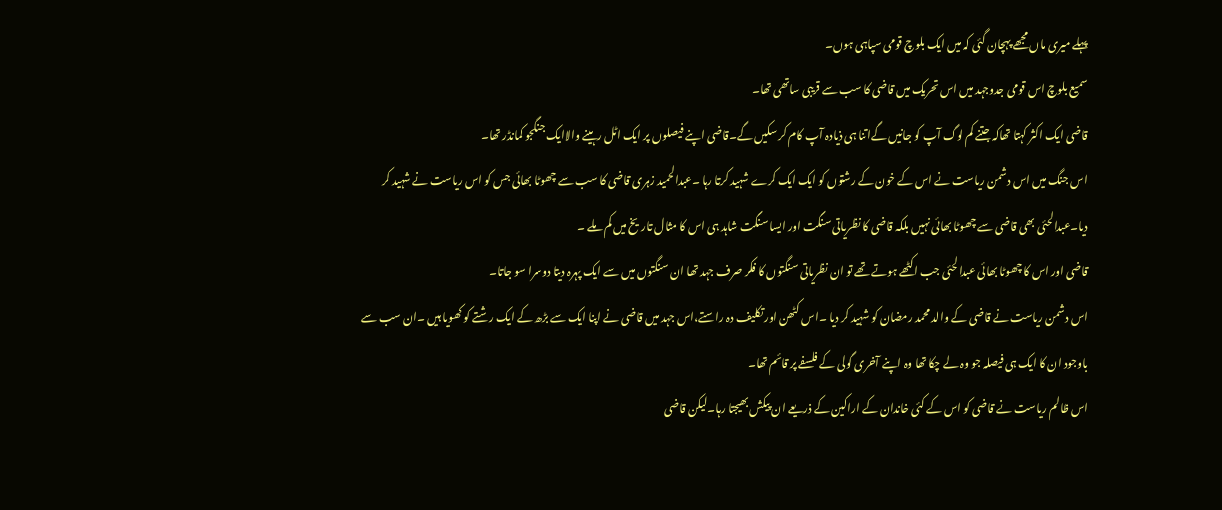پہلے میری ماں مجھے پہچان گئی کہ میں ایک بلوچ قومی سپاہی ہوں۔
سمیع بلوچ اس قومی جدوجہد میں اس تحریک میں قاضی کا سب سے قریبی ساتھی تھا۔
قاضی ایک اکثر کہتا تھاکہ جتنے کم لوگ آپ کو جانیں گےاتنا ہی ذیادہ آپ کام کر سکیں گے۔قاضی اپنے فیصلوں پر ایک اٹل رہینے والاایک جنگجو کمانڈر تھا۔
اس جنگ میں اس دشمن ریاست نے اس کے خون کے رشتوں کو ایک ایک کرے شہید کرتا رہا ۔عبدالحمید زہری قاضی کا سب سے چھوٹا بھائی جس کو اس ریاست نے شہید کر دیا۔عبدالحئی بھی قاضی سے چھوٹا بھائی نہیں بلکہ قاضی کا نظریاتی سنگت اور ایسا سنگت شاہد ہی اس کا مثال تاریخ میں کم ملے ۔
قاضی اور اس کا چھوٹا بھائی عبدالحئی جب اکٹھے ہوتے تھے تو ان نظریاتی سنگتوں کا فکر صرف جہد تھا ان سنگتوں میں سے ایک پہرہ دیتا دوسرا سو جاتا۔
اس دشمن ریاست نے قاضی کے والد محمد رمضان کو شہید کر دیا ۔اس کٹھن اور تکلیف دہ راستے،اس جہد میں قاضی نے اپنا ایک سے بڑھ کے ایک رشتے کو کھویا ہیں ۔ان سب سے باوجود ان کا ایک ہی فیصلہ جو وہ لے چکا تھا وہ اپنے آخری گولی کے فلسفے پر قائم تھا۔
اس ظالم ریاست نے قاضی کو اس کے کئی خاندان کے اراکین کے ذریعے ان پیکش بھیجتا رہا۔لیکن قاضی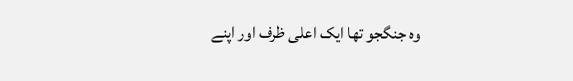وہ جنگجو تھا ایک اعلی ظرف اور اپنے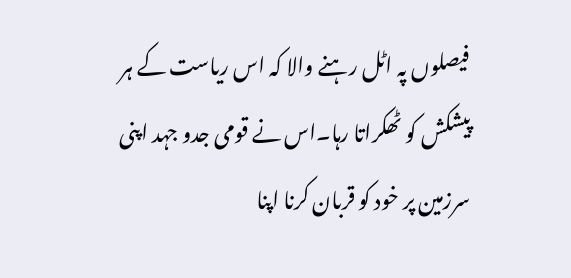فیصلوں پہ اٹل رہنے والا کہ اس ریاست کے ہر پیشکش کو ٹھکراتا رہا۔اس نے قومی جدو جہد اپنی سرزمین پر خود کو قربان کرنا اپنا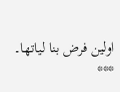اولین فرض بنا لیاتھا۔
***